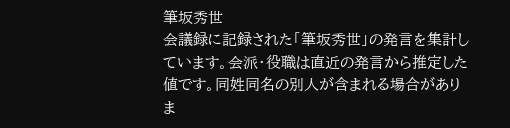筆坂秀世
会議録に記録された「筆坂秀世」の発言を集計しています。会派・役職は直近の発言から推定した値です。同姓同名の別人が含まれる場合がありま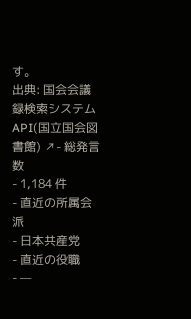す。
出典: 国会会議録検索システム API(国立国会図書館) ↗- 総発言数
- 1,184 件
- 直近の所属会派
- 日本共産党
- 直近の役職
- —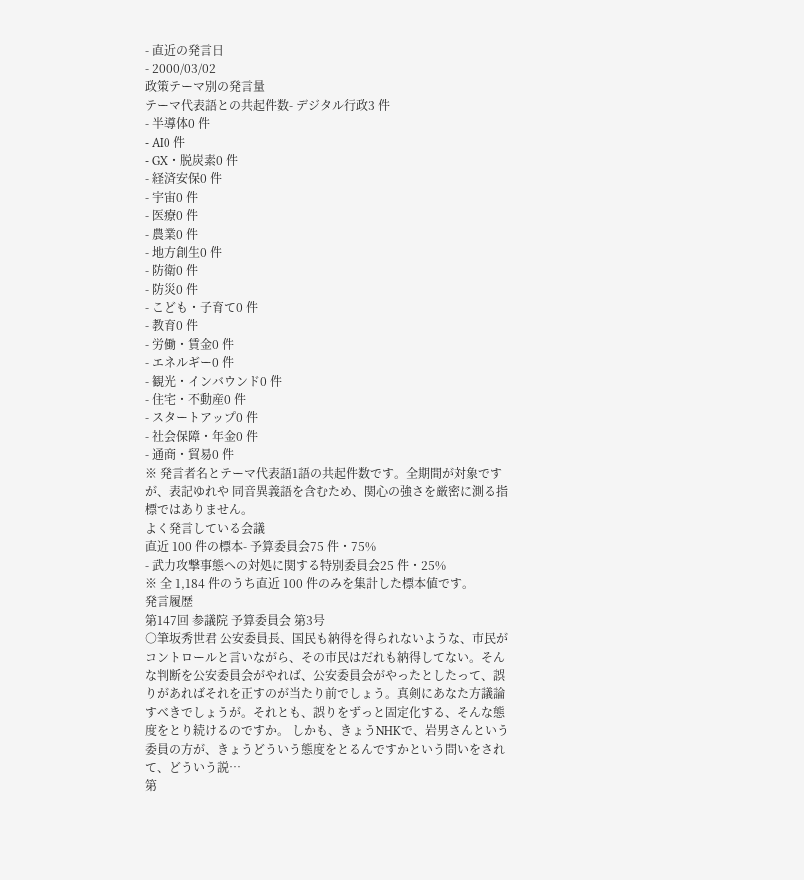- 直近の発言日
- 2000/03/02
政策テーマ別の発言量
テーマ代表語との共起件数- デジタル行政3 件
- 半導体0 件
- AI0 件
- GX・脱炭素0 件
- 経済安保0 件
- 宇宙0 件
- 医療0 件
- 農業0 件
- 地方創生0 件
- 防衛0 件
- 防災0 件
- こども・子育て0 件
- 教育0 件
- 労働・賃金0 件
- エネルギー0 件
- 観光・インバウンド0 件
- 住宅・不動産0 件
- スタートアップ0 件
- 社会保障・年金0 件
- 通商・貿易0 件
※ 発言者名とテーマ代表語1語の共起件数です。全期間が対象ですが、表記ゆれや 同音異義語を含むため、関心の強さを厳密に測る指標ではありません。
よく発言している会議
直近 100 件の標本- 予算委員会75 件・75%
- 武力攻撃事態への対処に関する特別委員会25 件・25%
※ 全 1,184 件のうち直近 100 件のみを集計した標本値です。
発言履歴
第147回 参議院 予算委員会 第3号
○筆坂秀世君 公安委員長、国民も納得を得られないような、市民がコントロールと言いながら、その市民はだれも納得してない。そんな判断を公安委員会がやれば、公安委員会がやったとしたって、誤りがあればそれを正すのが当たり前でしょう。真剣にあなた方議論すべきでしょうが。それとも、誤りをずっと固定化する、そんな態度をとり続けるのですか。 しかも、きょうNHKで、岩男さんという委員の方が、きょうどういう態度をとるんですかという問いをされて、どういう説…
第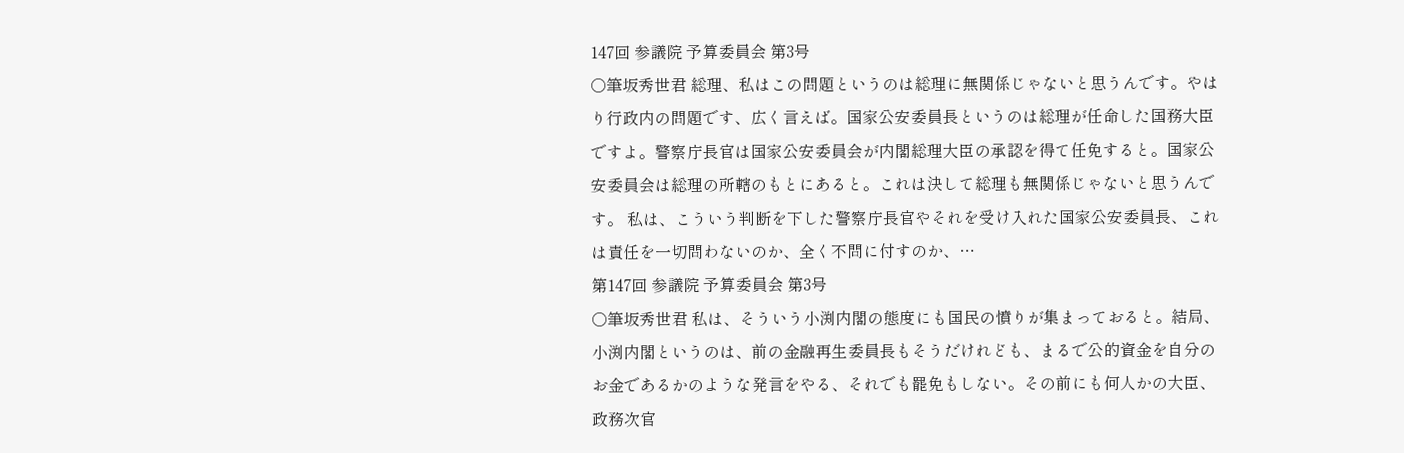147回 参議院 予算委員会 第3号
○筆坂秀世君 総理、私はこの問題というのは総理に無関係じゃないと思うんです。やはり行政内の問題です、広く言えば。国家公安委員長というのは総理が任命した国務大臣ですよ。警察庁長官は国家公安委員会が内閣総理大臣の承認を得て任免すると。国家公安委員会は総理の所轄のもとにあると。これは決して総理も無関係じゃないと思うんです。 私は、こういう判断を下した警察庁長官やそれを受け入れた国家公安委員長、これは責任を一切問わないのか、全く不問に付すのか、…
第147回 参議院 予算委員会 第3号
○筆坂秀世君 私は、そういう小渕内閣の態度にも国民の憤りが集まっておると。結局、小渕内閣というのは、前の金融再生委員長もそうだけれども、まるで公的資金を自分のお金であるかのような発言をやる、それでも罷免もしない。その前にも何人かの大臣、政務次官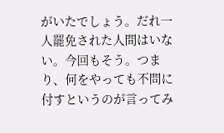がいたでしょう。だれ一人罷免された人間はいない。今回もそう。つまり、何をやっても不問に付すというのが言ってみ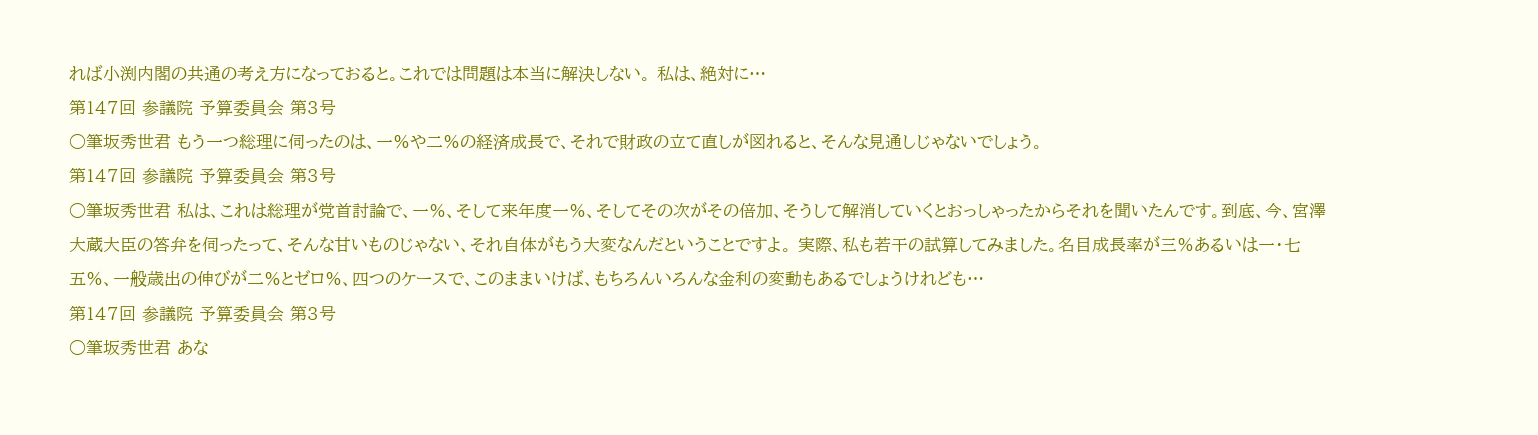れば小渕内閣の共通の考え方になっておると。これでは問題は本当に解決しない。 私は、絶対に…
第147回 参議院 予算委員会 第3号
○筆坂秀世君 もう一つ総理に伺ったのは、一%や二%の経済成長で、それで財政の立て直しが図れると、そんな見通しじゃないでしょう。
第147回 参議院 予算委員会 第3号
○筆坂秀世君 私は、これは総理が党首討論で、一%、そして来年度一%、そしてその次がその倍加、そうして解消していくとおっしゃったからそれを聞いたんです。到底、今、宮澤大蔵大臣の答弁を伺ったって、そんな甘いものじゃない、それ自体がもう大変なんだということですよ。 実際、私も若干の試算してみました。名目成長率が三%あるいは一・七五%、一般歳出の伸びが二%とゼロ%、四つのケースで、このままいけば、もちろんいろんな金利の変動もあるでしょうけれども…
第147回 参議院 予算委員会 第3号
○筆坂秀世君 あな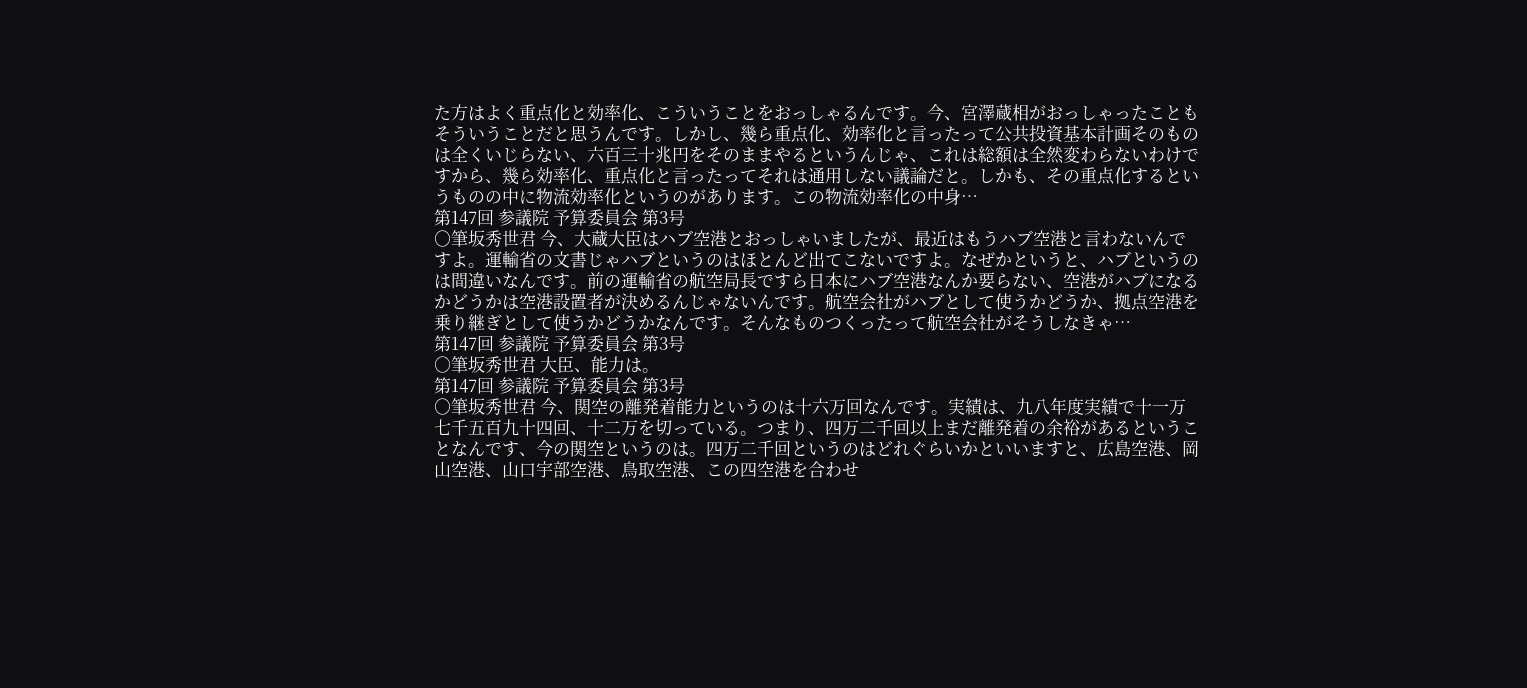た方はよく重点化と効率化、こういうことをおっしゃるんです。今、宮澤蔵相がおっしゃったこともそういうことだと思うんです。しかし、幾ら重点化、効率化と言ったって公共投資基本計画そのものは全くいじらない、六百三十兆円をそのままやるというんじゃ、これは総額は全然変わらないわけですから、幾ら効率化、重点化と言ったってそれは通用しない議論だと。しかも、その重点化するというものの中に物流効率化というのがあります。この物流効率化の中身…
第147回 参議院 予算委員会 第3号
○筆坂秀世君 今、大蔵大臣はハブ空港とおっしゃいましたが、最近はもうハブ空港と言わないんですよ。運輸省の文書じゃハブというのはほとんど出てこないですよ。なぜかというと、ハブというのは間違いなんです。前の運輸省の航空局長ですら日本にハブ空港なんか要らない、空港がハブになるかどうかは空港設置者が決めるんじゃないんです。航空会社がハブとして使うかどうか、拠点空港を乗り継ぎとして使うかどうかなんです。そんなものつくったって航空会社がそうしなきゃ…
第147回 参議院 予算委員会 第3号
○筆坂秀世君 大臣、能力は。
第147回 参議院 予算委員会 第3号
○筆坂秀世君 今、関空の離発着能力というのは十六万回なんです。実績は、九八年度実績で十一万七千五百九十四回、十二万を切っている。つまり、四万二千回以上まだ離発着の余裕があるということなんです、今の関空というのは。四万二千回というのはどれぐらいかといいますと、広島空港、岡山空港、山口宇部空港、鳥取空港、この四空港を合わせ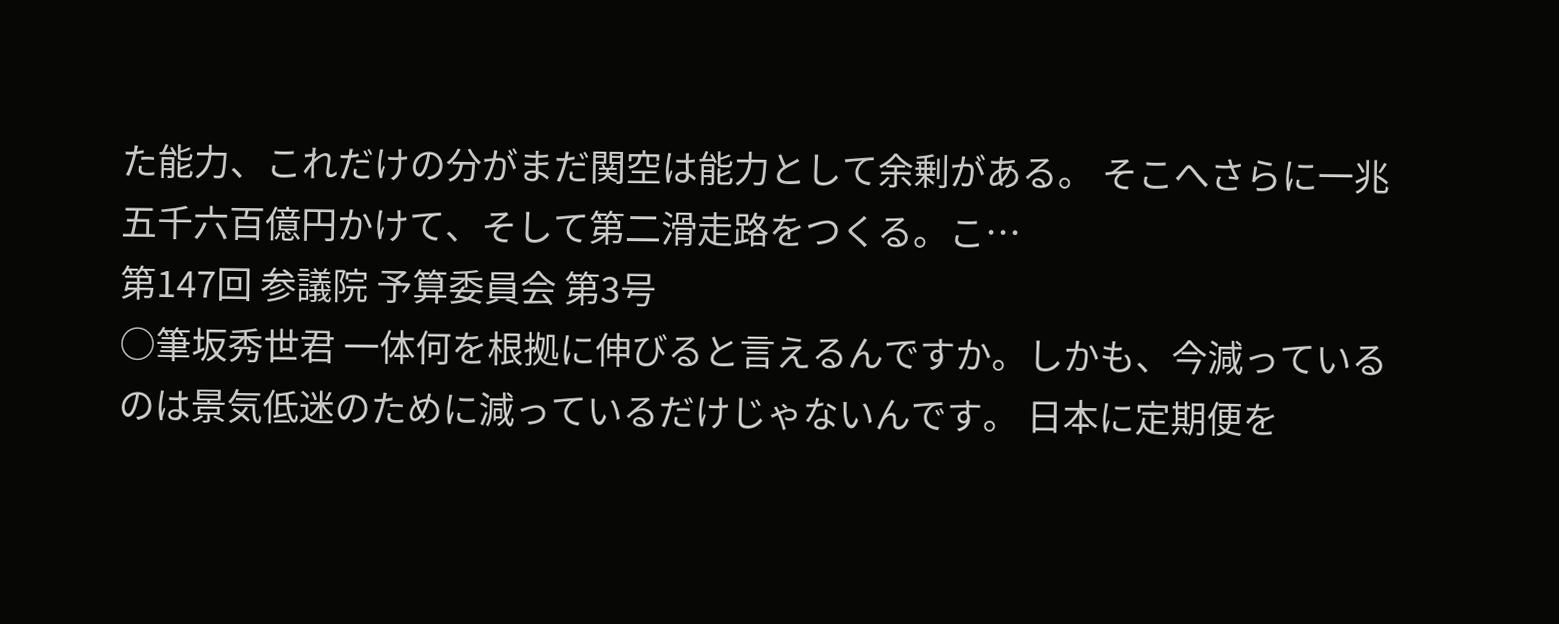た能力、これだけの分がまだ関空は能力として余剰がある。 そこへさらに一兆五千六百億円かけて、そして第二滑走路をつくる。こ…
第147回 参議院 予算委員会 第3号
○筆坂秀世君 一体何を根拠に伸びると言えるんですか。しかも、今減っているのは景気低迷のために減っているだけじゃないんです。 日本に定期便を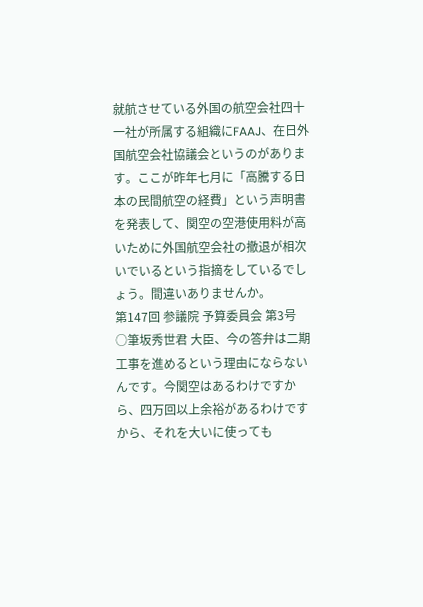就航させている外国の航空会社四十一社が所属する組織にFAAJ、在日外国航空会社協議会というのがあります。ここが昨年七月に「高騰する日本の民間航空の経費」という声明書を発表して、関空の空港使用料が高いために外国航空会社の撤退が相次いでいるという指摘をしているでしょう。間違いありませんか。
第147回 参議院 予算委員会 第3号
○筆坂秀世君 大臣、今の答弁は二期工事を進めるという理由にならないんです。今関空はあるわけですから、四万回以上余裕があるわけですから、それを大いに使っても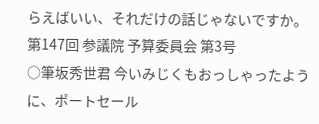らえばいい、それだけの話じゃないですか。
第147回 参議院 予算委員会 第3号
○筆坂秀世君 今いみじくもおっしゃったように、ポートセール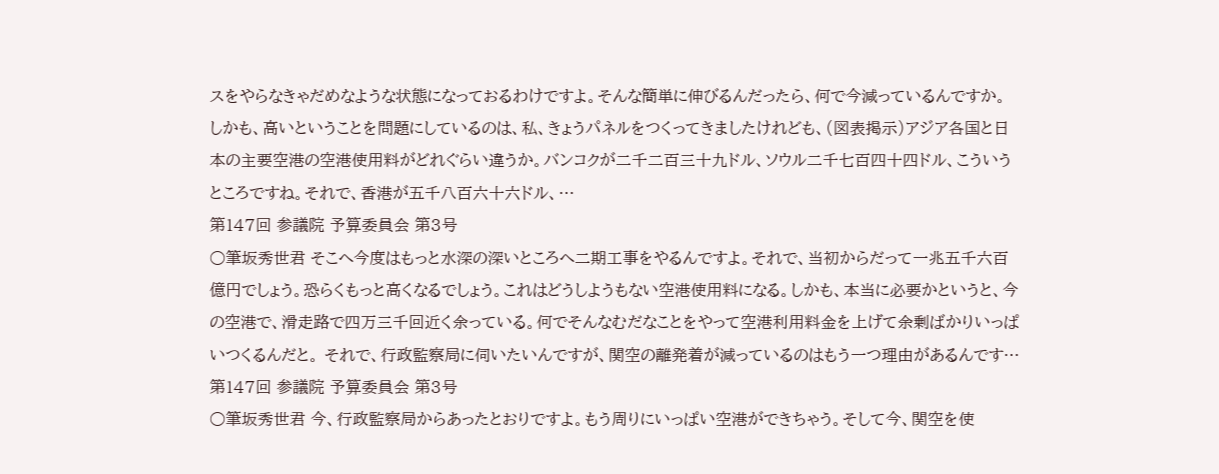スをやらなきゃだめなような状態になっておるわけですよ。そんな簡単に伸びるんだったら、何で今減っているんですか。 しかも、高いということを問題にしているのは、私、きょうパネルをつくってきましたけれども、(図表掲示)アジア各国と日本の主要空港の空港使用料がどれぐらい違うか。バンコクが二千二百三十九ドル、ソウル二千七百四十四ドル、こういうところですね。それで、香港が五千八百六十六ドル、…
第147回 参議院 予算委員会 第3号
○筆坂秀世君 そこへ今度はもっと水深の深いところへ二期工事をやるんですよ。それで、当初からだって一兆五千六百億円でしょう。恐らくもっと高くなるでしょう。これはどうしようもない空港使用料になる。しかも、本当に必要かというと、今の空港で、滑走路で四万三千回近く余っている。何でそんなむだなことをやって空港利用料金を上げて余剰ばかりいっぱいつくるんだと。 それで、行政監察局に伺いたいんですが、関空の離発着が減っているのはもう一つ理由があるんです…
第147回 参議院 予算委員会 第3号
○筆坂秀世君 今、行政監察局からあったとおりですよ。もう周りにいっぱい空港ができちゃう。そして今、関空を使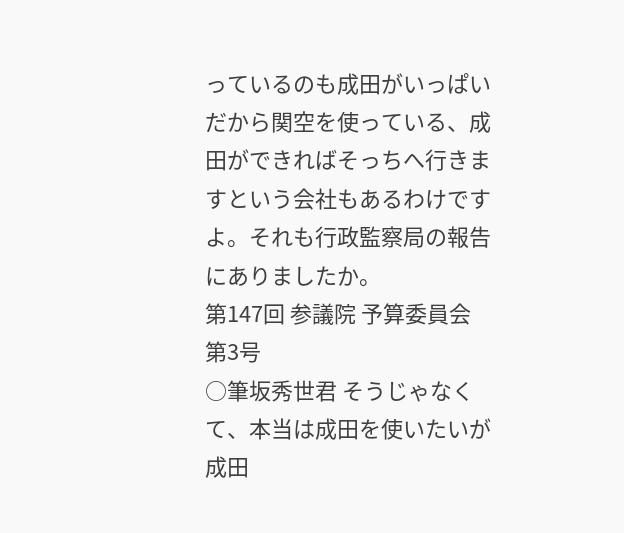っているのも成田がいっぱいだから関空を使っている、成田ができればそっちへ行きますという会社もあるわけですよ。それも行政監察局の報告にありましたか。
第147回 参議院 予算委員会 第3号
○筆坂秀世君 そうじゃなくて、本当は成田を使いたいが成田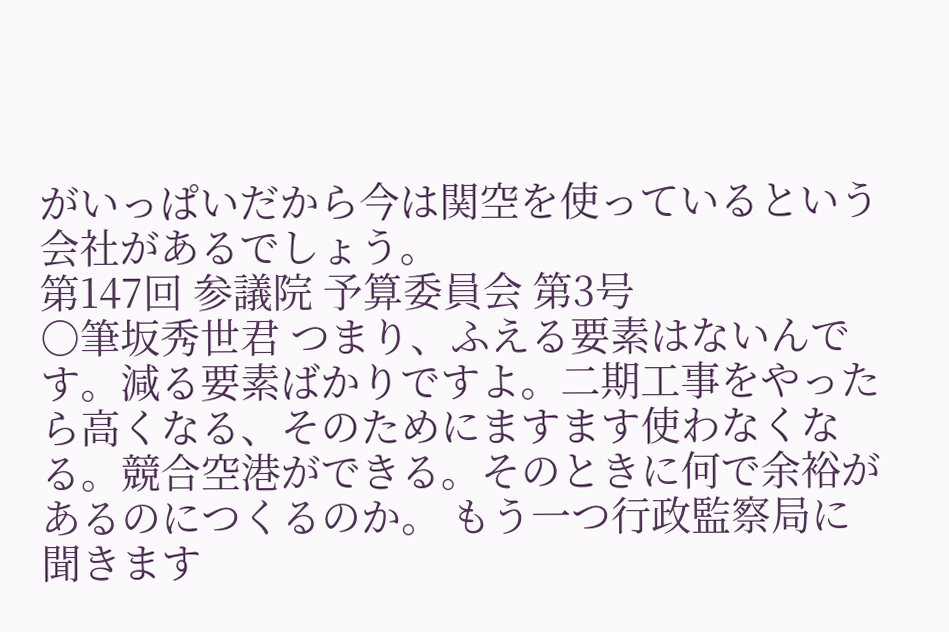がいっぱいだから今は関空を使っているという会社があるでしょう。
第147回 参議院 予算委員会 第3号
○筆坂秀世君 つまり、ふえる要素はないんです。減る要素ばかりですよ。二期工事をやったら高くなる、そのためにますます使わなくなる。競合空港ができる。そのときに何で余裕があるのにつくるのか。 もう一つ行政監察局に聞きます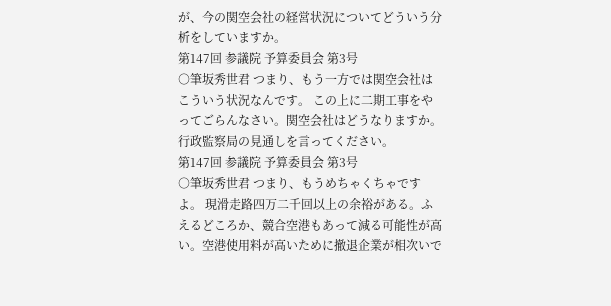が、今の関空会社の経営状況についてどういう分析をしていますか。
第147回 参議院 予算委員会 第3号
○筆坂秀世君 つまり、もう一方では関空会社はこういう状況なんです。 この上に二期工事をやってごらんなさい。関空会社はどうなりますか。行政監察局の見通しを言ってください。
第147回 参議院 予算委員会 第3号
○筆坂秀世君 つまり、もうめちゃくちゃですよ。 現滑走路四万二千回以上の余裕がある。ふえるどころか、競合空港もあって減る可能性が高い。空港使用料が高いために撤退企業が相次いで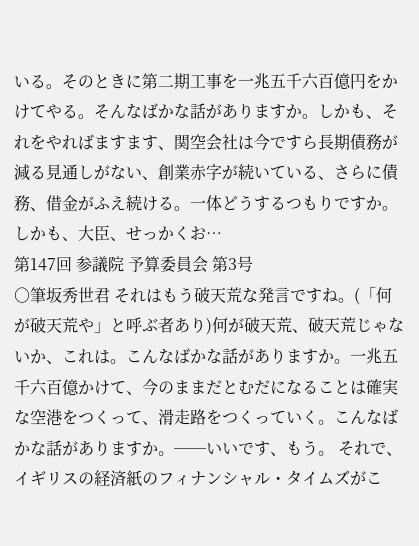いる。そのときに第二期工事を一兆五千六百億円をかけてやる。そんなばかな話がありますか。しかも、それをやればますます、関空会社は今ですら長期債務が減る見通しがない、創業赤字が続いている、さらに債務、借金がふえ続ける。一体どうするつもりですか。 しかも、大臣、せっかくお…
第147回 参議院 予算委員会 第3号
○筆坂秀世君 それはもう破天荒な発言ですね。(「何が破天荒や」と呼ぶ者あり)何が破天荒、破天荒じゃないか、これは。こんなばかな話がありますか。一兆五千六百億かけて、今のままだとむだになることは確実な空港をつくって、滑走路をつくっていく。こんなばかな話がありますか。──いいです、もう。 それで、イギリスの経済紙のフィナンシャル・タイムズがこ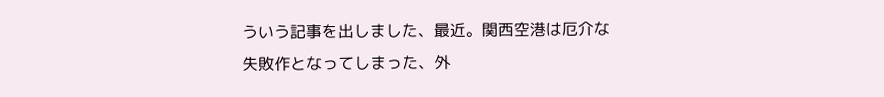ういう記事を出しました、最近。関西空港は厄介な失敗作となってしまった、外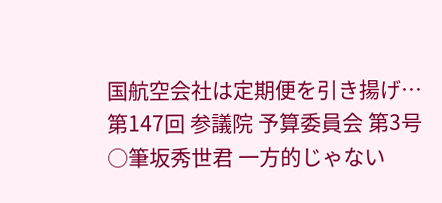国航空会社は定期便を引き揚げ…
第147回 参議院 予算委員会 第3号
○筆坂秀世君 一方的じゃない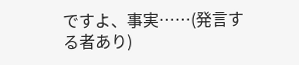ですよ、事実……(発言する者あり)